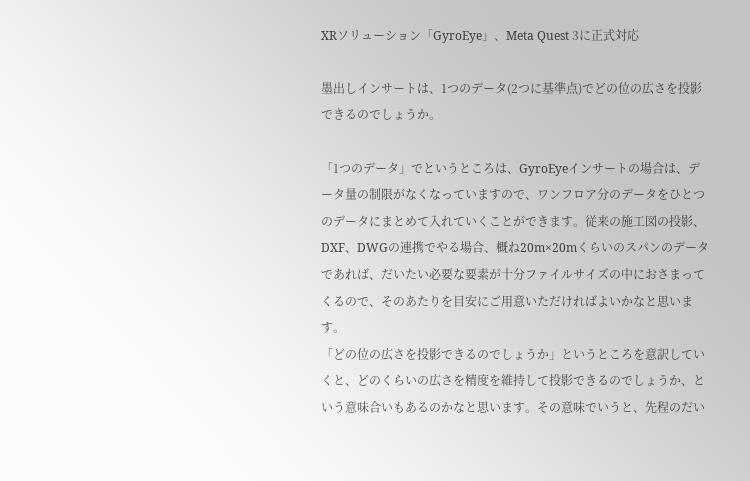XRソリューション「GyroEye」、Meta Quest 3に正式対応

墨出しインサートは、1つのデータ(2つに基準点)でどの位の広さを投影できるのでしょうか。

「1つのデータ」でというところは、GyroEyeインサートの場合は、データ量の制限がなくなっていますので、ワンフロア分のデータをひとつのデータにまとめて入れていくことができます。従来の施工図の投影、DXF、DWGの連携でやる場合、概ね20m×20mくらいのスパンのデータであれば、だいたい必要な要素が十分ファイルサイズの中におさまってくるので、そのあたりを目安にご用意いただければよいかなと思います。
「どの位の広さを投影できるのでしょうか」というところを意訳していくと、どのくらいの広さを精度を維持して投影できるのでしょうか、という意味合いもあるのかなと思います。その意味でいうと、先程のだい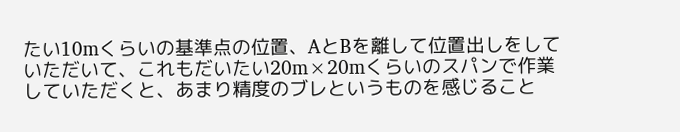たい10mくらいの基準点の位置、AとBを離して位置出しをしていただいて、これもだいたい20m×20mくらいのスパンで作業していただくと、あまり精度のブレというものを感じること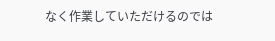なく作業していただけるのでは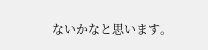ないかなと思います。